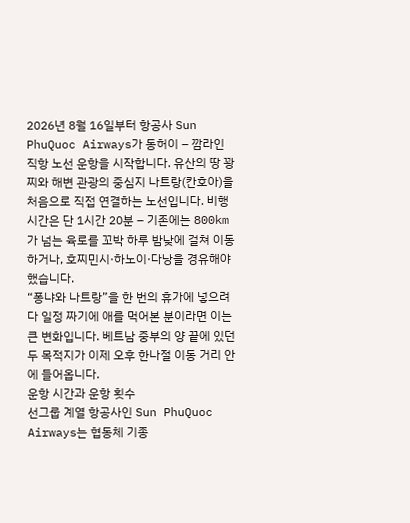2026년 8월 16일부터 항공사 Sun PhuQuoc Airways가 동허이 – 깜라인 직항 노선 운항을 시작합니다. 유산의 땅 꽝찌와 해변 관광의 중심지 나트랑(칸호아)을 처음으로 직접 연결하는 노선입니다. 비행시간은 단 1시간 20분 – 기존에는 800km가 넘는 육로를 꼬박 하루 밤낮에 걸쳐 이동하거나, 호찌민시·하노이·다낭을 경유해야 했습니다.
“퐁냐와 나트랑”을 한 번의 휴가에 넣으려다 일정 짜기에 애를 먹어본 분이라면 이는 큰 변화입니다. 베트남 중부의 양 끝에 있던 두 목적지가 이제 오후 한나절 이동 거리 안에 들어옵니다.
운항 시간과 운항 횟수
선그룹 계열 항공사인 Sun PhuQuoc Airways는 협동체 기종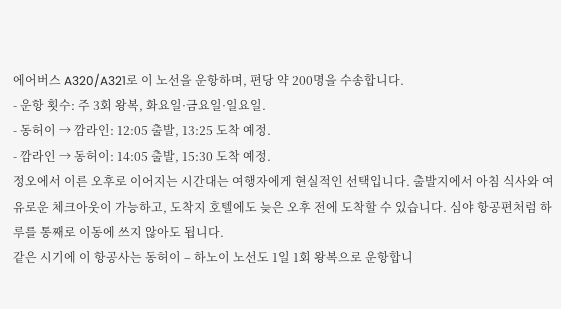에어버스 A320/A321로 이 노선을 운항하며, 편당 약 200명을 수송합니다.
- 운항 횟수: 주 3회 왕복, 화요일·금요일·일요일.
- 동허이 → 깜라인: 12:05 출발, 13:25 도착 예정.
- 깜라인 → 동허이: 14:05 출발, 15:30 도착 예정.
정오에서 이른 오후로 이어지는 시간대는 여행자에게 현실적인 선택입니다. 출발지에서 아침 식사와 여유로운 체크아웃이 가능하고, 도착지 호텔에도 늦은 오후 전에 도착할 수 있습니다. 심야 항공편처럼 하루를 통째로 이동에 쓰지 않아도 됩니다.
같은 시기에 이 항공사는 동허이 – 하노이 노선도 1일 1회 왕복으로 운항합니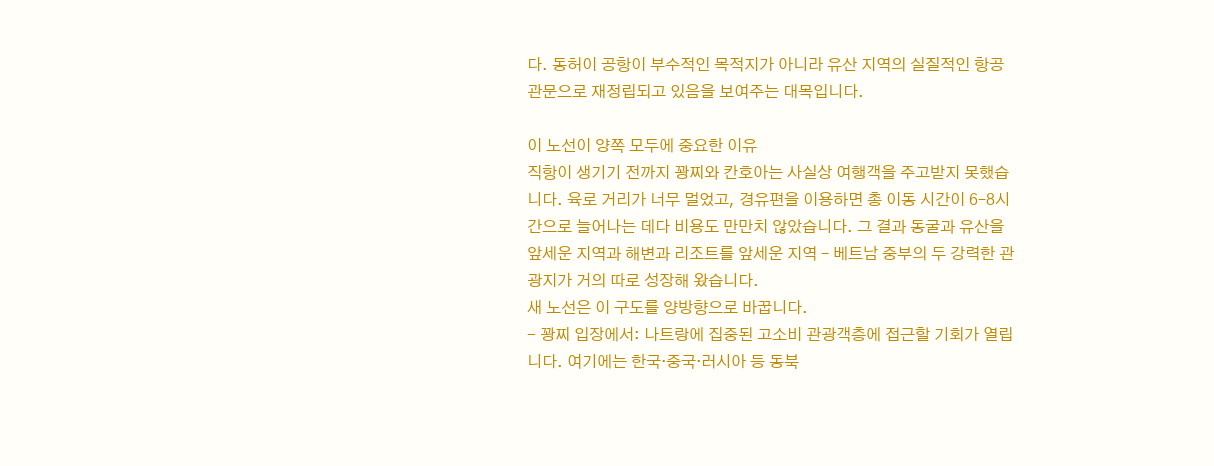다. 동허이 공항이 부수적인 목적지가 아니라 유산 지역의 실질적인 항공 관문으로 재정립되고 있음을 보여주는 대목입니다.

이 노선이 양쪽 모두에 중요한 이유
직항이 생기기 전까지 꽝찌와 칸호아는 사실상 여행객을 주고받지 못했습니다. 육로 거리가 너무 멀었고, 경유편을 이용하면 총 이동 시간이 6–8시간으로 늘어나는 데다 비용도 만만치 않았습니다. 그 결과 동굴과 유산을 앞세운 지역과 해변과 리조트를 앞세운 지역 – 베트남 중부의 두 강력한 관광지가 거의 따로 성장해 왔습니다.
새 노선은 이 구도를 양방향으로 바꿉니다.
- 꽝찌 입장에서: 나트랑에 집중된 고소비 관광객층에 접근할 기회가 열립니다. 여기에는 한국·중국·러시아 등 동북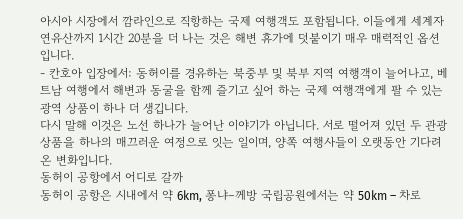아시아 시장에서 깜라인으로 직항하는 국제 여행객도 포함됩니다. 이들에게 세계자연유산까지 1시간 20분을 더 나는 것은 해변 휴가에 덧붙이기 매우 매력적인 옵션입니다.
- 칸호아 입장에서: 동허이를 경유하는 북중부 및 북부 지역 여행객이 늘어나고, 베트남 여행에서 해변과 동굴을 함께 즐기고 싶어 하는 국제 여행객에게 팔 수 있는 광역 상품이 하나 더 생깁니다.
다시 말해 이것은 노선 하나가 늘어난 이야기가 아닙니다. 서로 떨어져 있던 두 관광 상품을 하나의 매끄러운 여정으로 잇는 일이며, 양쪽 여행사들이 오랫동안 기다려온 변화입니다.
동허이 공항에서 어디로 갈까
동허이 공항은 시내에서 약 6km, 퐁냐–께방 국립공원에서는 약 50km – 차로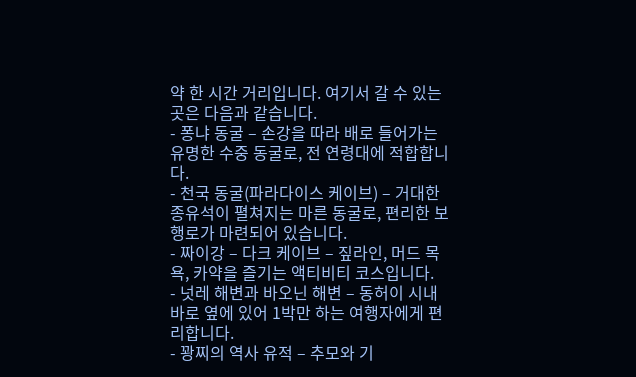약 한 시간 거리입니다. 여기서 갈 수 있는 곳은 다음과 같습니다.
- 퐁냐 동굴 – 손강을 따라 배로 들어가는 유명한 수중 동굴로, 전 연령대에 적합합니다.
- 천국 동굴(파라다이스 케이브) – 거대한 종유석이 펼쳐지는 마른 동굴로, 편리한 보행로가 마련되어 있습니다.
- 짜이강 – 다크 케이브 – 짚라인, 머드 목욕, 카약을 즐기는 액티비티 코스입니다.
- 넛레 해변과 바오닌 해변 – 동허이 시내 바로 옆에 있어 1박만 하는 여행자에게 편리합니다.
- 꽝찌의 역사 유적 – 추모와 기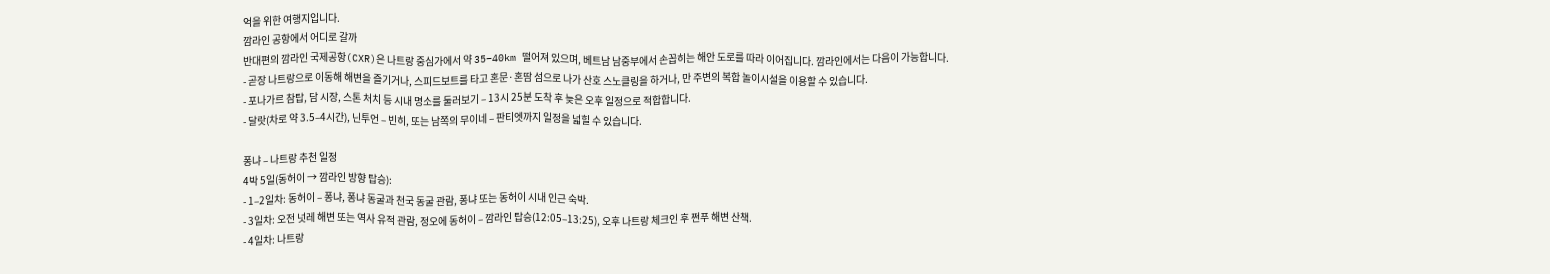억을 위한 여행지입니다.
깜라인 공항에서 어디로 갈까
반대편의 깜라인 국제공항(CXR)은 나트랑 중심가에서 약 35–40km 떨어져 있으며, 베트남 남중부에서 손꼽히는 해안 도로를 따라 이어집니다. 깜라인에서는 다음이 가능합니다.
- 곧장 나트랑으로 이동해 해변을 즐기거나, 스피드보트를 타고 혼문·혼땀 섬으로 나가 산호 스노클링을 하거나, 만 주변의 복합 놀이시설을 이용할 수 있습니다.
- 포나가르 참탑, 담 시장, 스톤 처치 등 시내 명소를 둘러보기 – 13시 25분 도착 후 늦은 오후 일정으로 적합합니다.
- 달랏(차로 약 3.5–4시간), 닌투언 – 빈히, 또는 남쪽의 무이네 – 판티엣까지 일정을 넓힐 수 있습니다.

퐁냐 – 나트랑 추천 일정
4박 5일(동허이 → 깜라인 방향 탑승):
- 1–2일차: 동허이 – 퐁냐, 퐁냐 동굴과 천국 동굴 관람, 퐁냐 또는 동허이 시내 인근 숙박.
- 3일차: 오전 넛레 해변 또는 역사 유적 관람, 정오에 동허이 – 깜라인 탑승(12:05–13:25), 오후 나트랑 체크인 후 쩐푸 해변 산책.
- 4일차: 나트랑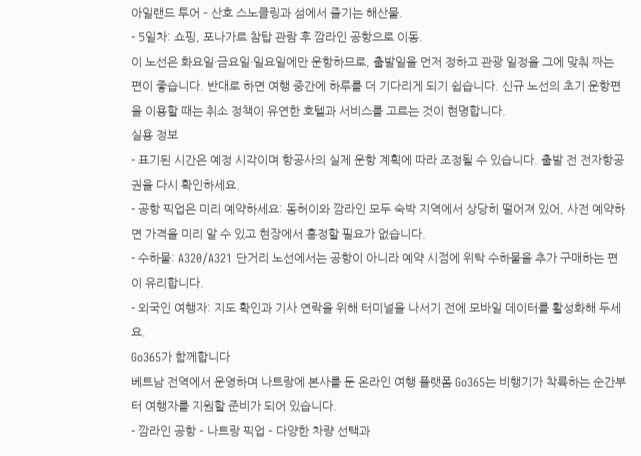아일랜드 투어 – 산호 스노클링과 섬에서 즐기는 해산물.
- 5일차: 쇼핑, 포나가르 참탑 관람 후 깜라인 공항으로 이동.
이 노선은 화요일·금요일·일요일에만 운항하므로, 출발일을 먼저 정하고 관광 일정을 그에 맞춰 짜는 편이 좋습니다. 반대로 하면 여행 중간에 하루를 더 기다리게 되기 쉽습니다. 신규 노선의 초기 운항편을 이용할 때는 취소 정책이 유연한 호텔과 서비스를 고르는 것이 현명합니다.
실용 정보
- 표기된 시간은 예정 시각이며 항공사의 실제 운항 계획에 따라 조정될 수 있습니다. 출발 전 전자항공권을 다시 확인하세요.
- 공항 픽업은 미리 예약하세요: 동허이와 깜라인 모두 숙박 지역에서 상당히 떨어져 있어, 사전 예약하면 가격을 미리 알 수 있고 현장에서 흥정할 필요가 없습니다.
- 수하물: A320/A321 단거리 노선에서는 공항이 아니라 예약 시점에 위탁 수하물을 추가 구매하는 편이 유리합니다.
- 외국인 여행자: 지도 확인과 기사 연락을 위해 터미널을 나서기 전에 모바일 데이터를 활성화해 두세요.
Go365가 함께합니다
베트남 전역에서 운영하며 나트랑에 본사를 둔 온라인 여행 플랫폼 Go365는 비행기가 착륙하는 순간부터 여행자를 지원할 준비가 되어 있습니다.
- 깜라인 공항 – 나트랑 픽업 – 다양한 차량 선택과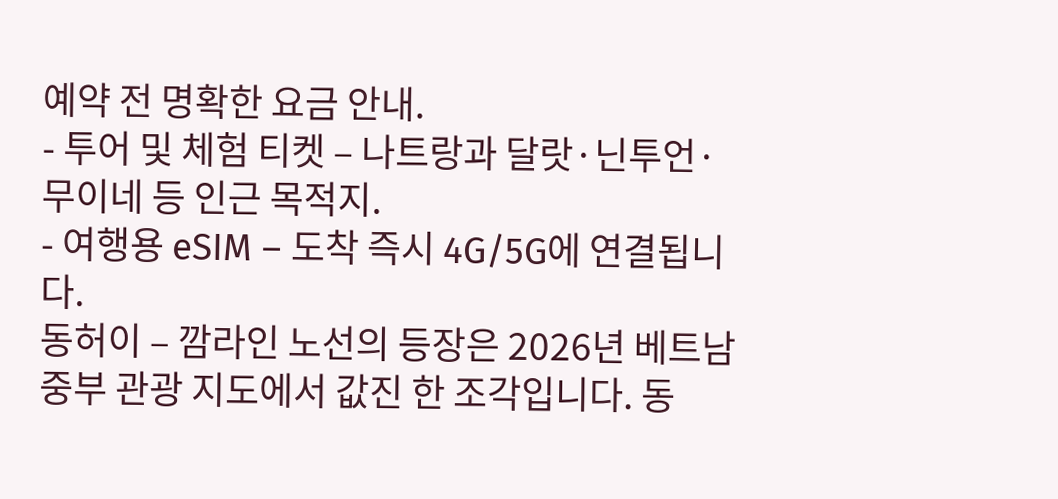예약 전 명확한 요금 안내.
- 투어 및 체험 티켓 – 나트랑과 달랏·닌투언·무이네 등 인근 목적지.
- 여행용 eSIM – 도착 즉시 4G/5G에 연결됩니다.
동허이 – 깜라인 노선의 등장은 2026년 베트남 중부 관광 지도에서 값진 한 조각입니다. 동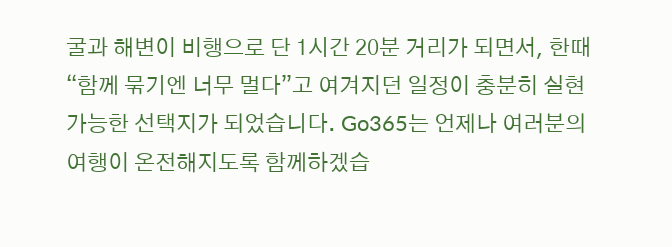굴과 해변이 비행으로 단 1시간 20분 거리가 되면서, 한때 “함께 묶기엔 너무 멀다”고 여겨지던 일정이 충분히 실현 가능한 선택지가 되었습니다. Go365는 언제나 여러분의 여행이 온전해지도록 함께하겠습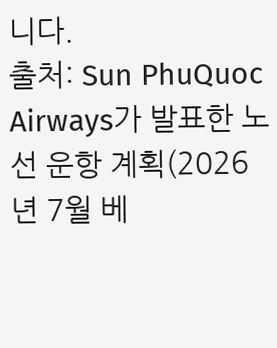니다.
출처: Sun PhuQuoc Airways가 발표한 노선 운항 계획(2026년 7월 베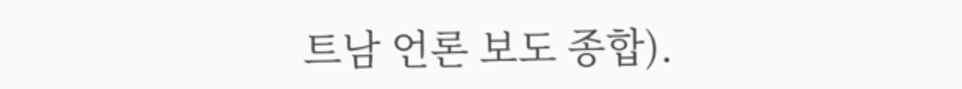트남 언론 보도 종합).